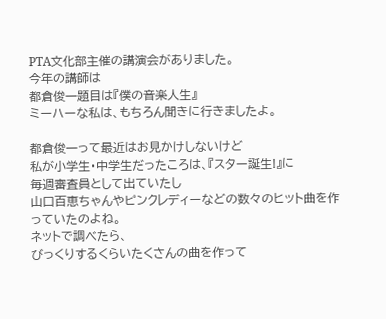PTA文化部主催の講演会がありました。
今年の講師は
都倉俊一題目は『僕の音楽人生』
ミーハーな私は、もちろん聞きに行きましたよ。

都倉俊一って最近はお見かけしないけど
私が小学生・中学生だったころは、『スター誕生!』に
毎週審査員として出ていたし
山口百恵ちゃんやピンクレディーなどの数々のヒット曲を作っていたのよね。
ネットで調べたら、
びっくりするくらいたくさんの曲を作って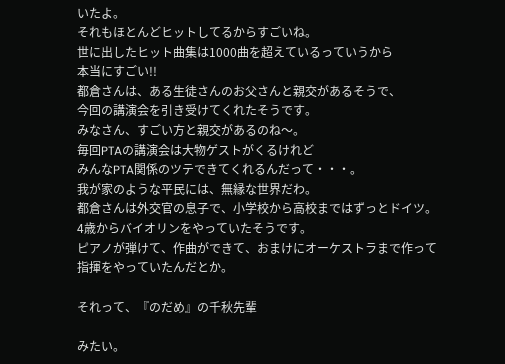いたよ。
それもほとんどヒットしてるからすごいね。
世に出したヒット曲集は1000曲を超えているっていうから
本当にすごい!!
都倉さんは、ある生徒さんのお父さんと親交があるそうで、
今回の講演会を引き受けてくれたそうです。
みなさん、すごい方と親交があるのね〜。
毎回PTAの講演会は大物ゲストがくるけれど
みんなPTA関係のツテできてくれるんだって・・・。
我が家のような平民には、無縁な世界だわ。
都倉さんは外交官の息子で、小学校から高校まではずっとドイツ。
4歳からバイオリンをやっていたそうです。
ピアノが弾けて、作曲ができて、おまけにオーケストラまで作って
指揮をやっていたんだとか。

それって、『のだめ』の千秋先輩

みたい。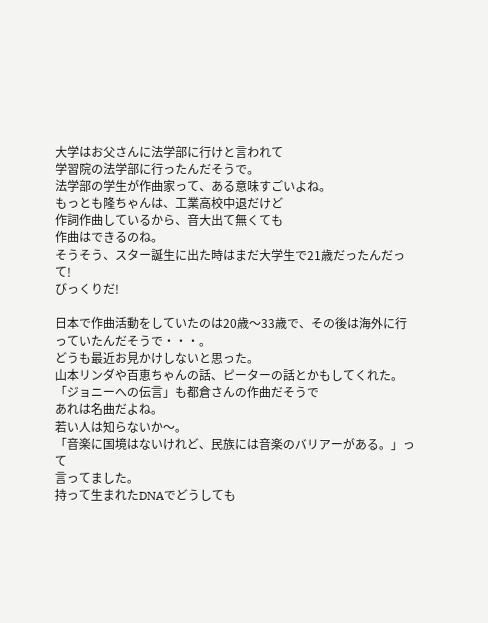大学はお父さんに法学部に行けと言われて
学習院の法学部に行ったんだそうで。
法学部の学生が作曲家って、ある意味すごいよね。
もっとも隆ちゃんは、工業高校中退だけど
作詞作曲しているから、音大出て無くても
作曲はできるのね。
そうそう、スター誕生に出た時はまだ大学生で21歳だったんだって!
びっくりだ!

日本で作曲活動をしていたのは20歳〜33歳で、その後は海外に行っていたんだそうで・・・。
どうも最近お見かけしないと思った。
山本リンダや百恵ちゃんの話、ピーターの話とかもしてくれた。
「ジョニーへの伝言」も都倉さんの作曲だそうで
あれは名曲だよね。
若い人は知らないか〜。
「音楽に国境はないけれど、民族には音楽のバリアーがある。」って
言ってました。
持って生まれたDNAでどうしても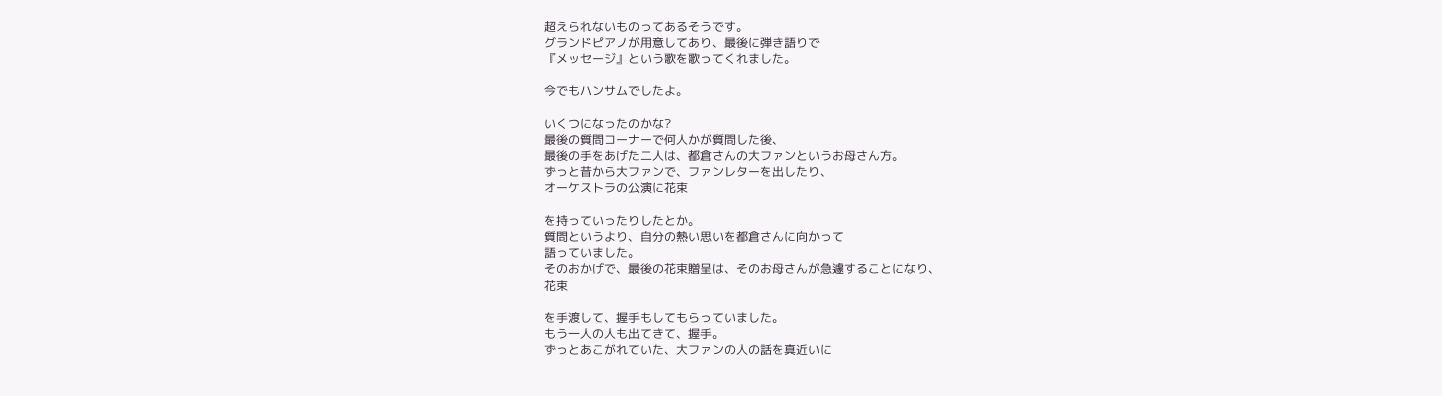超えられないものってあるそうです。
グランドピアノが用意してあり、最後に弾き語りで
『メッセージ』という歌を歌ってくれました。

今でもハンサムでしたよ。

いくつになったのかな?
最後の質問コーナーで何人かが質問した後、
最後の手をあげた二人は、都倉さんの大ファンというお母さん方。
ずっと昔から大ファンで、ファンレターを出したり、
オーケストラの公演に花束

を持っていったりしたとか。
質問というより、自分の熱い思いを都倉さんに向かって
語っていました。
そのおかげで、最後の花束贈呈は、そのお母さんが急遽することになり、
花束

を手渡して、握手もしてもらっていました。
もう一人の人も出てきて、握手。
ずっとあこがれていた、大ファンの人の話を真近いに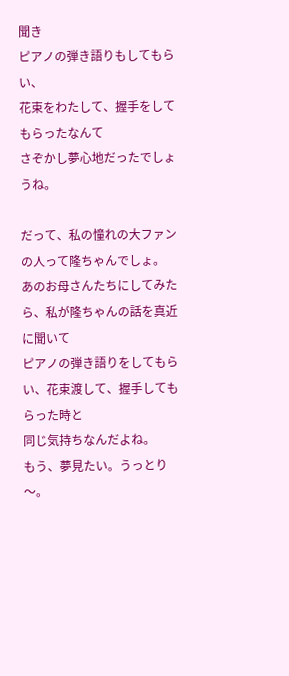聞き
ピアノの弾き語りもしてもらい、
花束をわたして、握手をしてもらったなんて
さぞかし夢心地だったでしょうね。

だって、私の憧れの大ファンの人って隆ちゃんでしょ。
あのお母さんたちにしてみたら、私が隆ちゃんの話を真近に聞いて
ピアノの弾き語りをしてもらい、花束渡して、握手してもらった時と
同じ気持ちなんだよね。
もう、夢見たい。うっとり〜。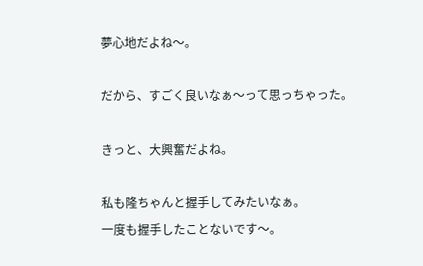夢心地だよね〜。

だから、すごく良いなぁ〜って思っちゃった。

きっと、大興奮だよね。

私も隆ちゃんと握手してみたいなぁ。
一度も握手したことないです〜。